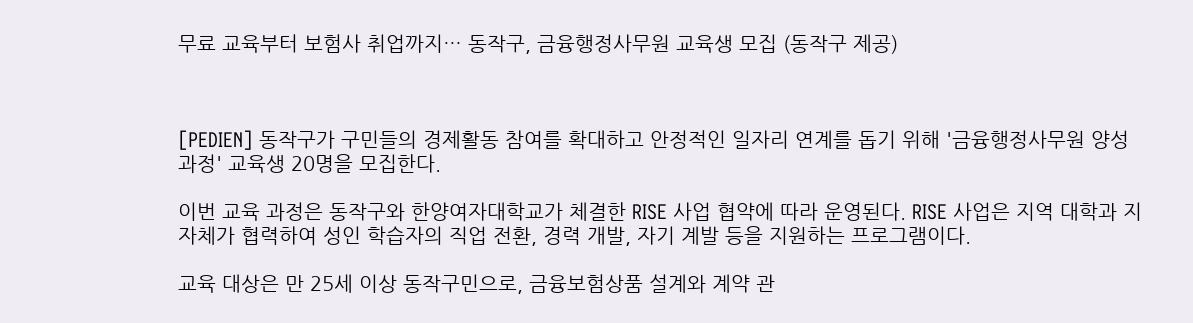무료 교육부터 보험사 취업까지… 동작구, 금융행정사무원 교육생 모집 (동작구 제공)



[PEDIEN] 동작구가 구민들의 경제활동 참여를 확대하고 안정적인 일자리 연계를 돕기 위해 '금융행정사무원 양성과정' 교육생 20명을 모집한다.

이번 교육 과정은 동작구와 한양여자대학교가 체결한 RISE 사업 협약에 따라 운영된다. RISE 사업은 지역 대학과 지자체가 협력하여 성인 학습자의 직업 전환, 경력 개발, 자기 계발 등을 지원하는 프로그램이다.

교육 대상은 만 25세 이상 동작구민으로, 금융보험상품 설계와 계약 관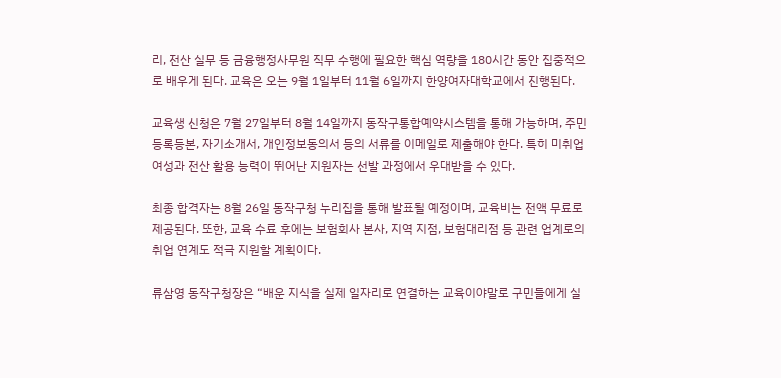리, 전산 실무 등 금융행정사무원 직무 수행에 필요한 핵심 역량을 180시간 동안 집중적으로 배우게 된다. 교육은 오는 9월 1일부터 11월 6일까지 한양여자대학교에서 진행된다.

교육생 신청은 7월 27일부터 8월 14일까지 동작구통합예약시스템을 통해 가능하며, 주민등록등본, 자기소개서, 개인정보동의서 등의 서류를 이메일로 제출해야 한다. 특히 미취업 여성과 전산 활용 능력이 뛰어난 지원자는 선발 과정에서 우대받을 수 있다.

최종 합격자는 8월 26일 동작구청 누리집을 통해 발표될 예정이며, 교육비는 전액 무료로 제공된다. 또한, 교육 수료 후에는 보험회사 본사, 지역 지점, 보험대리점 등 관련 업계로의 취업 연계도 적극 지원할 계획이다.

류삼영 동작구청장은 “배운 지식을 실제 일자리로 연결하는 교육이야말로 구민들에게 실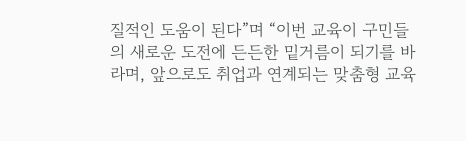질적인 도움이 된다”며 “이번 교육이 구민들의 새로운 도전에 든든한 밑거름이 되기를 바라며, 앞으로도 취업과 연계되는 맞춤형 교육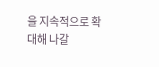을 지속적으로 확대해 나갈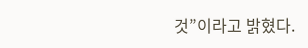것”이라고 밝혔다.